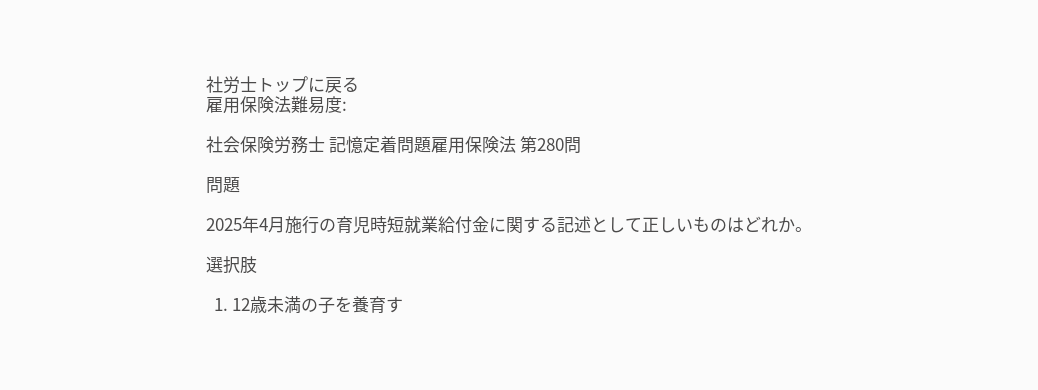社労士トップに戻る
雇用保険法難易度:

社会保険労務士 記憶定着問題雇用保険法 第280問

問題

2025年4月施行の育児時短就業給付金に関する記述として正しいものはどれか。

選択肢

  1. 12歳未満の子を養育す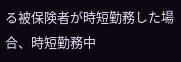る被保険者が時短勤務した場合、時短勤務中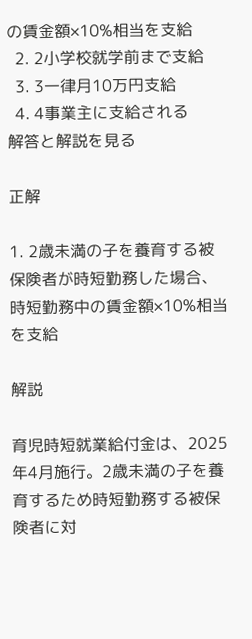の賃金額×10%相当を支給
  2. 2小学校就学前まで支給
  3. 3一律月10万円支給
  4. 4事業主に支給される
解答と解説を見る

正解

1. 2歳未満の子を養育する被保険者が時短勤務した場合、時短勤務中の賃金額×10%相当を支給

解説

育児時短就業給付金は、2025年4月施行。2歳未満の子を養育するため時短勤務する被保険者に対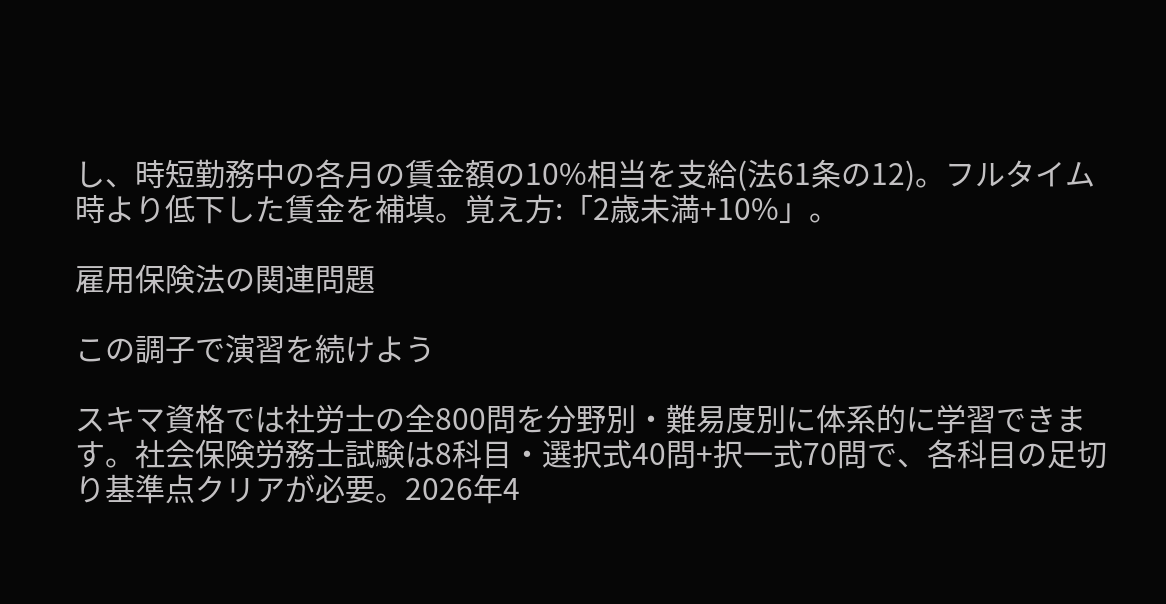し、時短勤務中の各月の賃金額の10%相当を支給(法61条の12)。フルタイム時より低下した賃金を補填。覚え方:「2歳未満+10%」。

雇用保険法の関連問題

この調子で演習を続けよう

スキマ資格では社労士の全800問を分野別・難易度別に体系的に学習できます。社会保険労務士試験は8科目・選択式40問+択一式70問で、各科目の足切り基準点クリアが必要。2026年4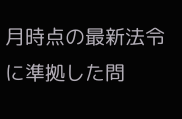月時点の最新法令に準拠した問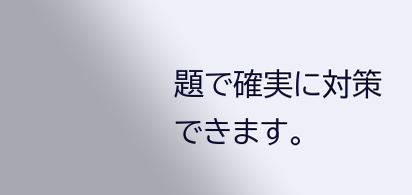題で確実に対策できます。